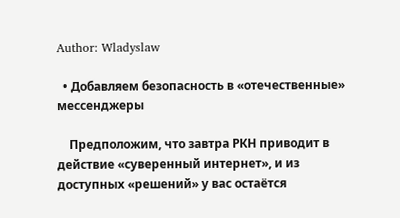Author: Wladyslaw

  • Добавляем безопасность в «отечественные» мессенджеры

    Предположим, что завтра РКН приводит в действие «суверенный интернет», и из доступных «решений» у вас остаётся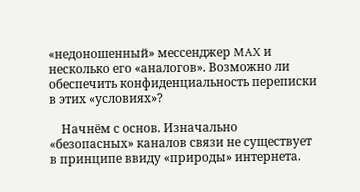«недоношенный» мессенджер MAX и несколько его «аналогов». Возможно ли обеспечить конфиденциальность переписки в этих «условиях»?

    Начнём с основ. Изначально «безопасных» каналов связи не существует в принципе ввиду «природы» интернета.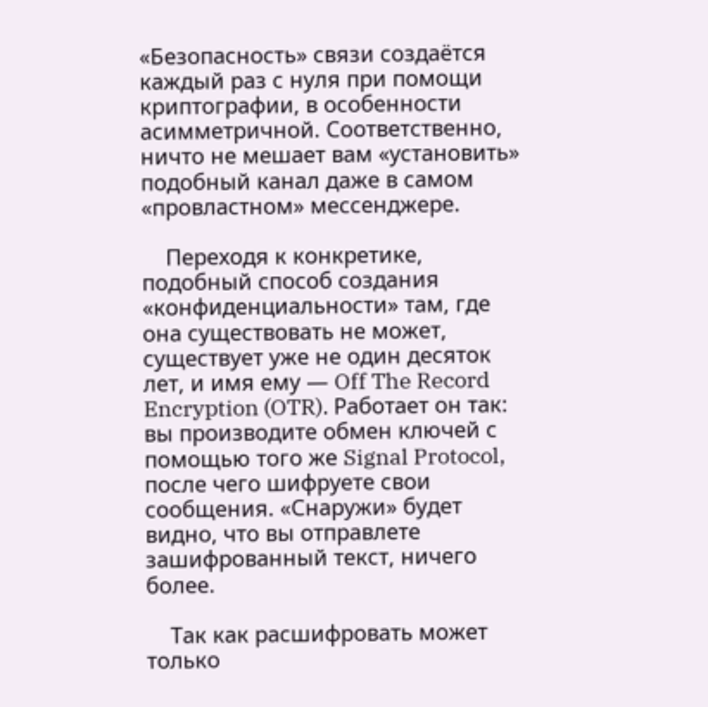«Безопасность» связи создаётся каждый раз с нуля при помощи криптографии, в особенности асимметричной. Соответственно, ничто не мешает вам «установить» подобный канал даже в самом «провластном» мессенджере.

    Переходя к конкретике, подобный способ создания «конфиденциальности» там, где она существовать не может, существует уже не один десяток лет, и имя ему — Off The Record Encryption (OTR). Работает он так: вы производите обмен ключей с помощью того же Signal Protocol, после чего шифруете свои сообщения. «Снаружи» будет видно, что вы отправлете зашифрованный текст, ничего более.

    Так как расшифровать может только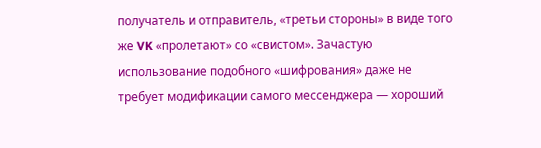получатель и отправитель, «третьи стороны» в виде того же VK «пролетают» со «свистом». Зачастую использование подобного «шифрования» даже не требует модификации самого мессенджера — хороший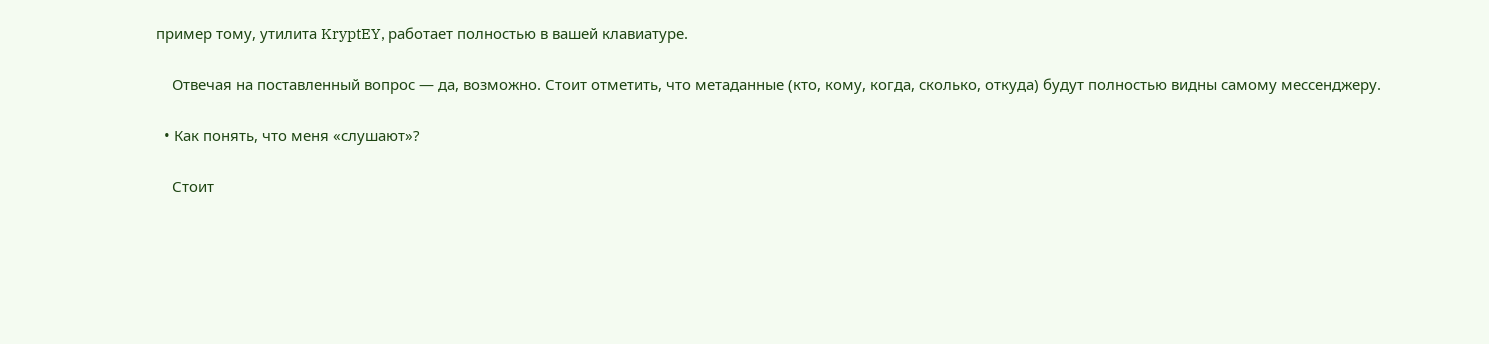пример тому, утилита KryptEY, работает полностью в вашей клавиатуре.

    Отвечая на поставленный вопрос — да, возможно. Стоит отметить, что метаданные (кто, кому, когда, сколько, откуда) будут полностью видны самому мессенджеру.

  • Как понять, что меня «слушают»?

    Стоит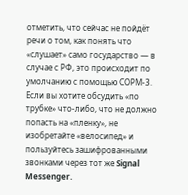отметить, что сейчас не пойдёт речи о том, как понять что «слушает» само государство — в случае с РФ, это происходит по умолчанию с помощью СОРМ-3. Если вы хотите обсудить «по трубке» что-либо, что не должно попасть на «пленку», не изобретайте «велосипед» и пользуйтесь зашифрованными звонками через тот же Signal Messenger.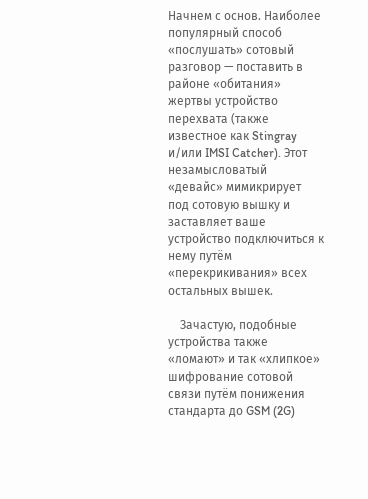Начнем с основ. Наиболее популярный способ «послушать» сотовый разговор — поставить в районе «обитания» жертвы устройство перехвата (также известное как Stingray и/или IMSI Catcher). Этот незамысловатый «девайс» мимикрирует под сотовую вышку и заставляет ваше устройство подключиться к нему путём «перекрикивания» всех остальных вышек.

    Зачастую, подобные устройства также «ломают» и так «хлипкое» шифрование сотовой связи путём понижения стандарта до GSM (2G)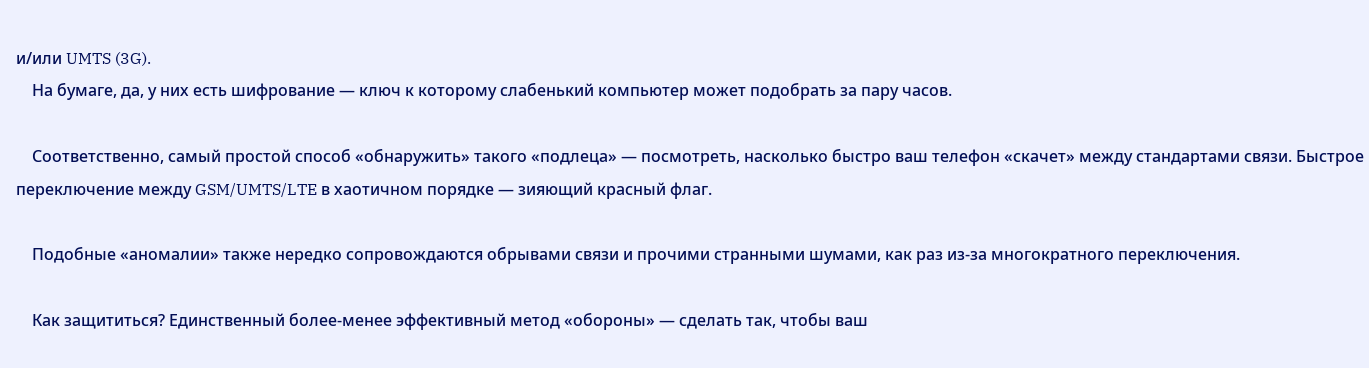и/или UMTS (3G).
    На бумаге, да, у них есть шифрование — ключ к которому слабенький компьютер может подобрать за пару часов.

    Соответственно, самый простой способ «обнаружить» такого «подлеца» — посмотреть, насколько быстро ваш телефон «скачет» между стандартами связи. Быстрое переключение между GSM/UMTS/LTE в хаотичном порядке — зияющий красный флаг.

    Подобные «аномалии» также нередко сопровождаются обрывами связи и прочими странными шумами, как раз из-за многократного переключения.

    Как защититься? Единственный более-менее эффективный метод «обороны» — сделать так, чтобы ваш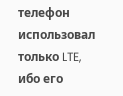телефон использовал только LTE, ибо его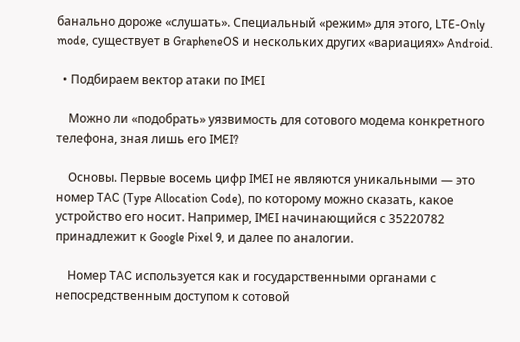банально дороже «слушать». Специальный «режим» для этого, LTE-Only mode, существует в GrapheneOS и нескольких других «вариациях» Android.

  • Подбираем вектор атаки по IMEI

    Можно ли «подобрать» уязвимость для сотового модема конкретного телефона, зная лишь его IMEI?

    Основы. Первые восемь цифр IMEI не являются уникальными — это номер TAC (Type Allocation Code), по которому можно сказать, какое устройство его носит. Например, IMEI начинающийся с 35220782 принадлежит к Google Pixel 9, и далее по аналогии.

    Номер TAC используется как и государственными органами с непосредственным доступом к сотовой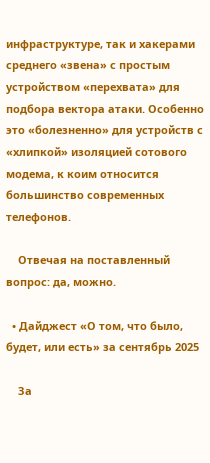инфраструктуре, так и хакерами среднего «звена» с простым устройством «перехвата» для подбора вектора атаки. Особенно это «болезненно» для устройств с «хлипкой» изоляцией сотового модема, к коим относится большинство современных телефонов.

    Отвечая на поставленный вопрос: да, можно.

  • Дайджест «О том, что было, будет, или есть» за сентябрь 2025

    За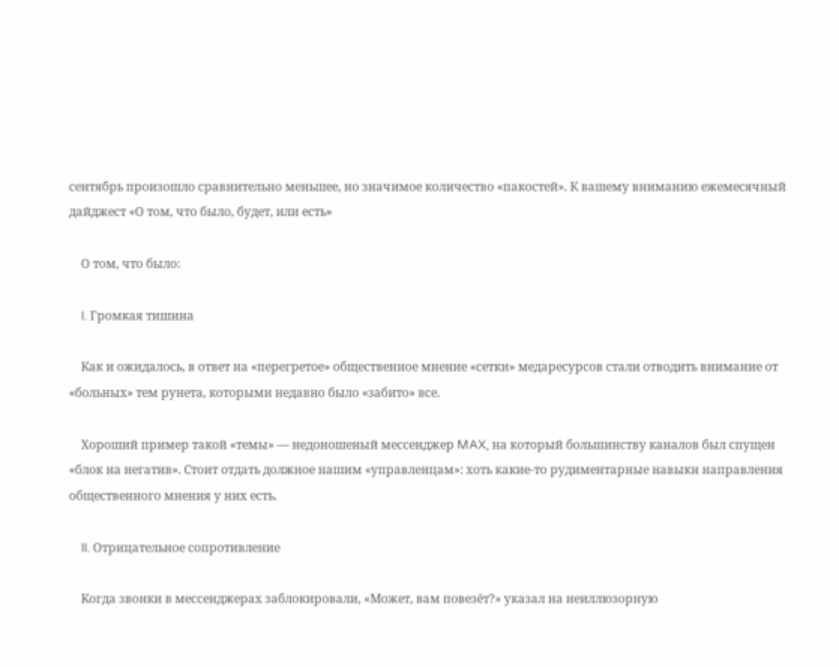сентябрь произошло сравнительно меньшее, но значимое количество «пакостей». К вашему вниманию ежемесячный дайджест «О том, что было, будет, или есть»

    О том, что было:

    I. Громкая тишина

    Как и ожидалось, в ответ на «перегретое» общественное мнение «сетки» медаресурсов стали отводить внимание от «больных» тем рунета, которыми недавно было «забито» все.

    Хороший пример такой «темы» — недоношеный мессенджер MAX, на который большинству каналов был спущен «блок на негатив». Стоит отдать должное нашим «управленцам»: хоть какие-то рудиментарные навыки направления общественного мнения у них есть.

    II. Отрицательное сопротивление

    Когда звонки в мессенджерах заблокировали, «Может, вам повезёт?» указал на неиллюзорную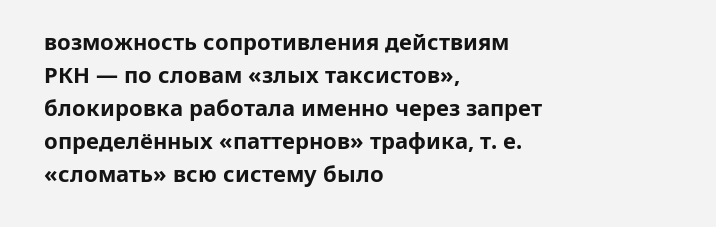возможность сопротивления действиям РКН — по словам «злых таксистов», блокировка работала именно через запрет определённых «паттернов» трафика, т. е. «сломать» всю систему было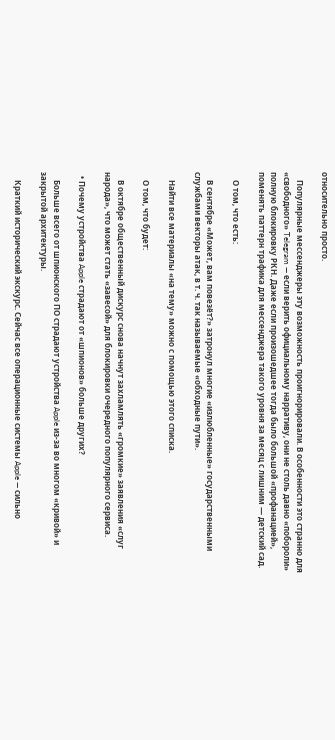относительно просто.

    Популярные мессенджеры эту возможность проигнорировали. В особенности это странно для «свободного» Telegram — если верить официальному нарративу, они не столь давно «побороли» полную блокировку РКН. Даже если произошедшее тогда было большой «профанацией», поменять паттерн трафика для мессенджера такого уровня за месяц с лишним — детский сад.

    О том, что есть:

    В сентябре «Может, вам повезёт?» затронул многие «излюбленные» государственными службами векторы атак, в т. ч. так называемые «обходные пути».

    Найти все материалы «на тему» можно с помощью этого списка.

    О том, что будет:

    В октябре общественный дискурс снова начнут захламлять «громкие» заявления «слуг народа», что может стать «завесой» для блокировки очередного популярного сервиса.

  • Почему устройства Apple страдают от «шпионов» больше других?

    Больше всего от шпионского ПО страдают устройства Apple из-за во многом «кривой» и закрытой архитектуры.

    Краткий исторический экскурс. Сейчас все операционные системы Apple — сильно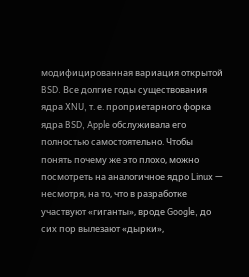модифицированная вариация открытой BSD. Все долгие годы существования ядра XNU, т. е. проприетарного форка ядра BSD, Apple обслуживала его полностью самостоятельно. Чтобы понять почему же это плохо, можно посмотреть на аналогичное ядро Linux — несмотря, на то, что в разработке участвуют «гиганты», вроде Google, до сих пор вылезают «дырки»,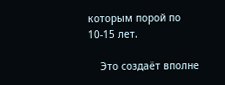которым порой по 10-15 лет.

    Это создаёт вполне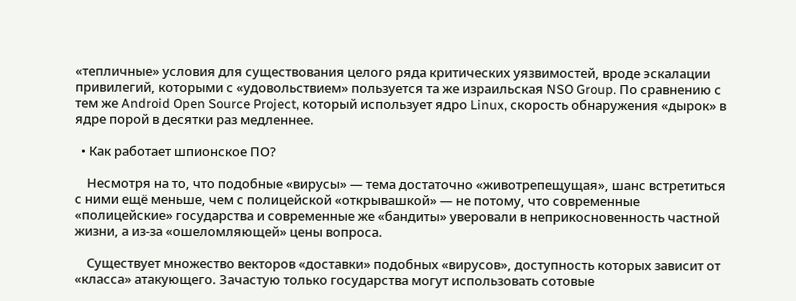«тепличные» условия для существования целого ряда критических уязвимостей, вроде эскалации привилегий, которыми с «удовольствием» пользуется та же израильская NSO Group. По сравнению с тем же Android Open Source Project, который использует ядро Linux, скорость обнаружения «дырок» в ядре порой в десятки раз медленнее.

  • Как работает шпионское ПО?

    Несмотря на то, что подобные «вирусы» — тема достаточно «животрепещущая», шанс встретиться с ними ещё меньше, чем с полицейской «открывашкой» — не потому, что современные «полицейские» государства и современные же «бандиты» уверовали в неприкосновенность частной жизни, а из-за «ошеломляющей» цены вопроса.

    Существует множество векторов «доставки» подобных «вирусов», доступность которых зависит от «класса» атакующего. Зачастую только государства могут использовать сотовые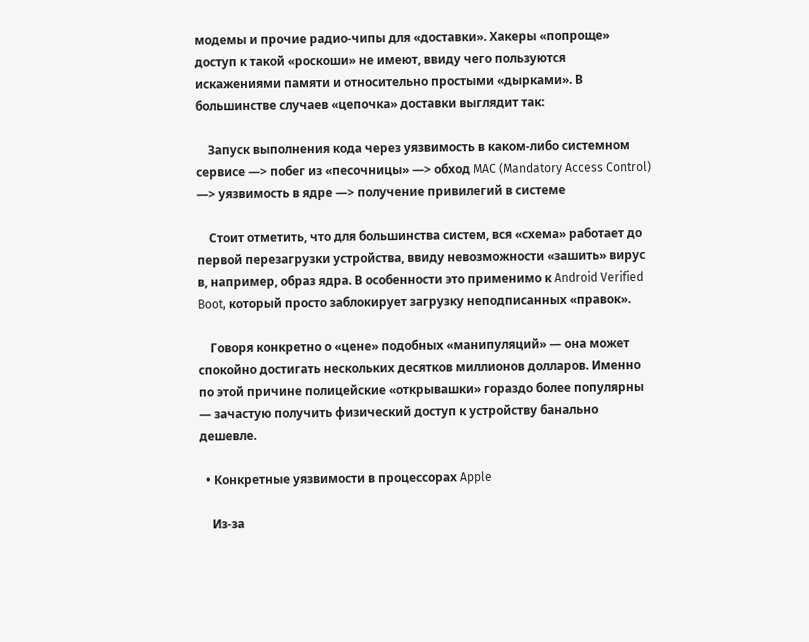модемы и прочие радио-чипы для «доставки». Хакеры «попроще» доступ к такой «роскоши» не имеют, ввиду чего пользуются искажениями памяти и относительно простыми «дырками». В большинстве случаев «цепочка» доставки выглядит так:

    Запуск выполнения кода через уязвимость в каком-либо системном сервисе —> побег из «песочницы» —> обход MAC (Mandatory Access Control) —> уязвимость в ядре —> получение привилегий в системе

    Стоит отметить, что для большинства систем, вся «схема» работает до первой перезагрузки устройства, ввиду невозможности «зашить» вирус в, например, образ ядра. В особенности это применимо к Android Verified Boot, который просто заблокирует загрузку неподписанных «правок».

    Говоря конкретно о «цене» подобных «манипуляций» — она может спокойно достигать нескольких десятков миллионов долларов. Именно по этой причине полицейские «открывашки» гораздо более популярны — зачастую получить физический доступ к устройству банально дешевле.

  • Конкретные уязвимости в процессорах Apple

    Из-за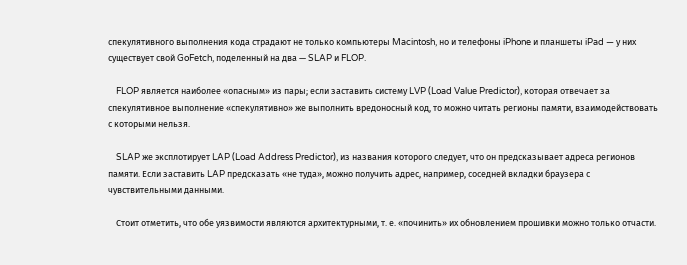спекулятивного выполнения кода страдают не только компьютеры Macintosh, но и телефоны iPhone и планшеты iPad — у них существует свой GoFetch, поделенный на два — SLAP и FLOP.

    FLOP является наиболее «опасным» из пары; если заставить систему LVP (Load Value Predictor), которая отвечает за спекулятивное выполнение «спекулятивно» же выполнить вредоносный код, то можно читать регионы памяти, взаимодействовать с которыми нельзя.

    SLAP же эксплотирует LAP (Load Address Predictor), из названия которого следует, что он предсказывает адреса регионов памяти. Если заставить LAP предсказать «не туда», можно получить адрес, например, соседней вкладки браузера с чувствительными данными.

    Стоит отметить, что обе уязвимости являются архитектурными, т. е. «починить» их обновлением прошивки можно только отчасти.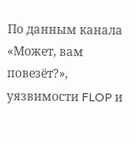По данным канала «Может, вам повезёт?», уязвимости FLOP и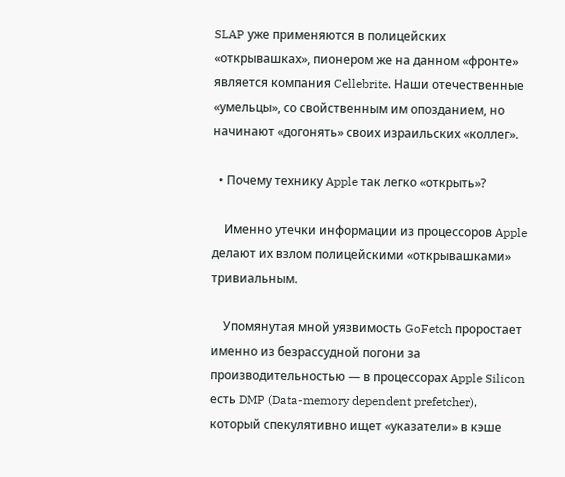SLAP уже применяются в полицейских «открывашках», пионером же на данном «фронте» является компания Cellebrite. Наши отечественные «умельцы», со свойственным им опозданием, но начинают «догонять» своих израильских «коллег».

  • Почему технику Apple так легко «открыть»?

    Именно утечки информации из процессоров Apple делают их взлом полицейскими «открывашками» тривиальным.

    Упомянутая мной уязвимость GoFetch проростает именно из безрассудной погони за производительностью — в процессорах Apple Silicon есть DMP (Data-memory dependent prefetcher), который спекулятивно ищет «указатели» в кэше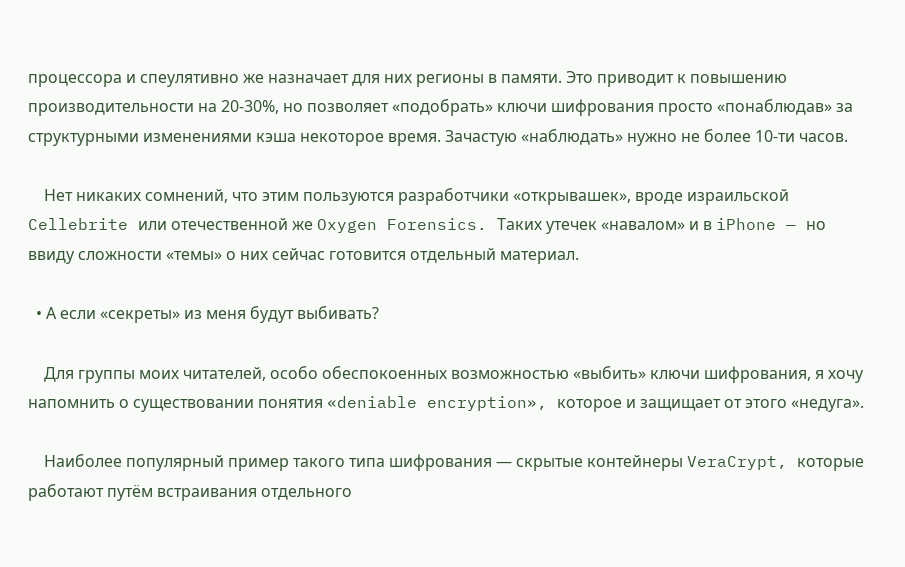процессора и спеулятивно же назначает для них регионы в памяти. Это приводит к повышению производительности на 20-30%, но позволяет «подобрать» ключи шифрования просто «понаблюдав» за структурными изменениями кэша некоторое время. Зачастую «наблюдать» нужно не более 10-ти часов.

    Нет никаких сомнений, что этим пользуются разработчики «открывашек», вроде израильской Cellebrite или отечественной же Oxygen Forensics. Таких утечек «навалом» и в iPhone — но ввиду сложности «темы» о них сейчас готовится отдельный материал.

  • А если «секреты» из меня будут выбивать?

    Для группы моих читателей, особо обеспокоенных возможностью «выбить» ключи шифрования, я хочу напомнить о существовании понятия «deniable encryption», которое и защищает от этого «недуга».

    Наиболее популярный пример такого типа шифрования — скрытые контейнеры VeraCrypt, которые работают путём встраивания отдельного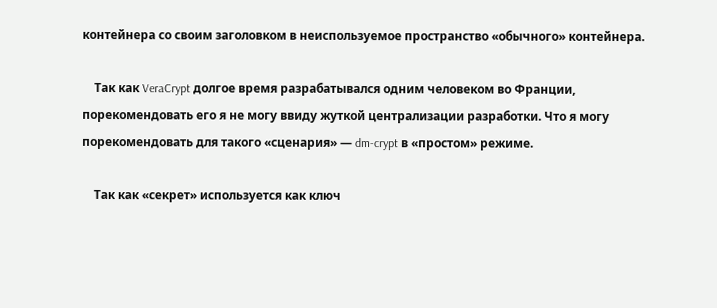контейнера со своим заголовком в неиспользуемое пространство «обычного» контейнера.

    Так как VeraCrypt долгое время разрабатывался одним человеком во Франции, порекомендовать его я не могу ввиду жуткой централизации разработки. Что я могу порекомендовать для такого «сценария» — dm-crypt в «простом» режиме.

    Так как «секрет» используется как ключ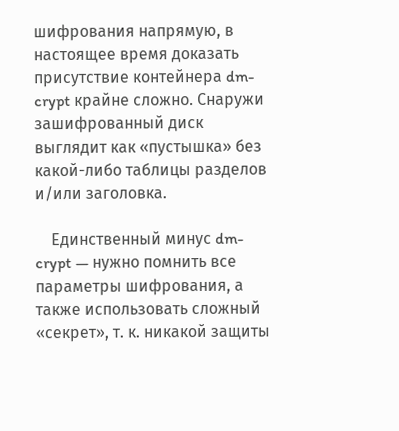шифрования напрямую, в настоящее время доказать присутствие контейнера dm-crypt крайне сложно. Снаружи зашифрованный диск выглядит как «пустышка» без какой-либо таблицы разделов и/или заголовка.

    Единственный минус dm-crypt — нужно помнить все параметры шифрования, а также использовать сложный «секрет», т. к. никакой защиты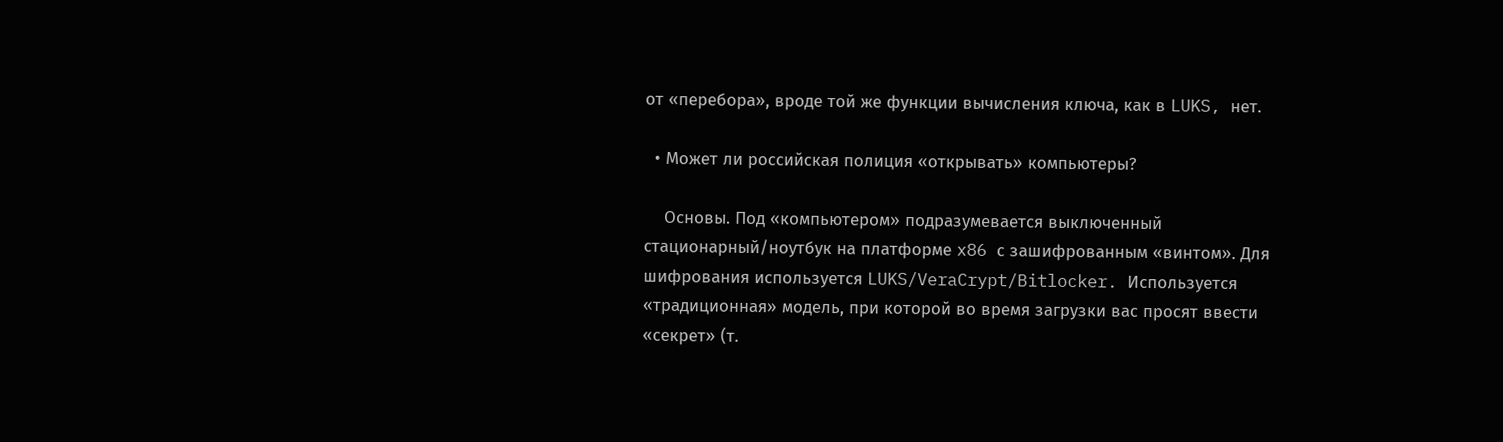от «перебора», вроде той же функции вычисления ключа, как в LUKS, нет.

  • Может ли российская полиция «открывать» компьютеры?

    Основы. Под «компьютером» подразумевается выключенный стационарный/ноутбук на платформе x86 с зашифрованным «винтом». Для шифрования используется LUKS/VeraCrypt/Bitlocker. Используется «традиционная» модель, при которой во время загрузки вас просят ввести «секрет» (т.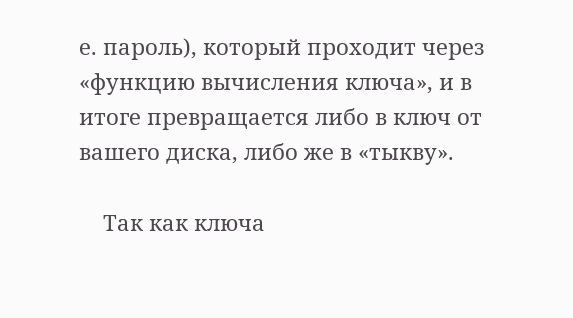е. пароль), который проходит через «функцию вычисления ключа», и в итоге превращается либо в ключ от вашего диска, либо же в «тыкву».

    Так как ключа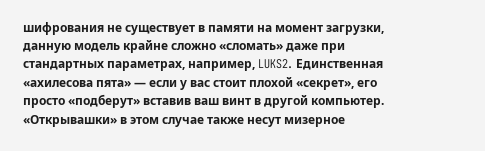шифрования не существует в памяти на момент загрузки, данную модель крайне сложно «сломать» даже при стандартных параметрах, например, LUKS2. Единственная «ахилесова пята» — если у вас стоит плохой «секрет», его просто «подберут» вставив ваш винт в другой компьютер. «Открывашки» в этом случае также несут мизерное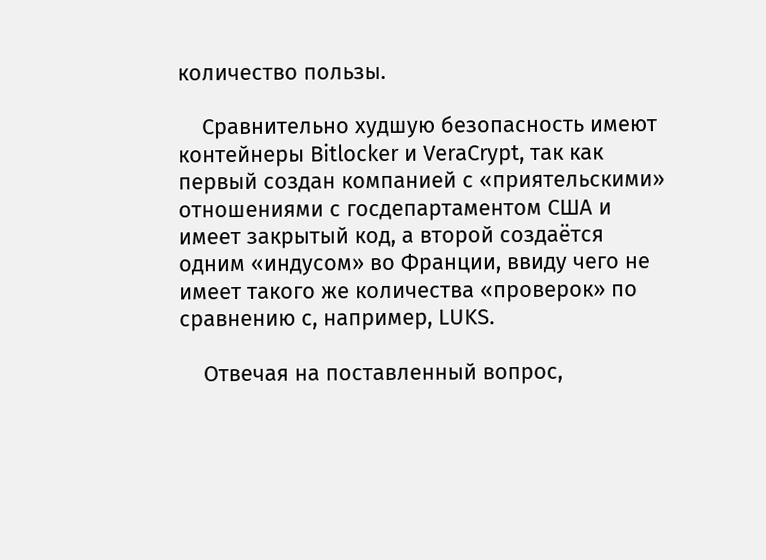количество пользы.

    Сравнительно худшую безопасность имеют контейнеры Bitlocker и VeraCrypt, так как первый создан компанией с «приятельскими» отношениями с госдепартаментом США и имеет закрытый код, а второй создаётся одним «индусом» во Франции, ввиду чего не имеет такого же количества «проверок» по сравнению с, например, LUKS.

    Отвечая на поставленный вопрос,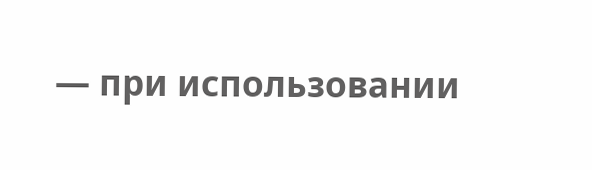— при использовании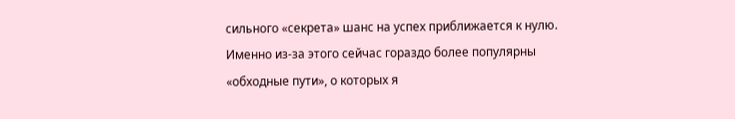сильного «секрета» шанс на успех приближается к нулю. Именно из-за этого сейчас гораздо более популярны «обходные пути», о которых я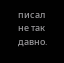писал не так давно.